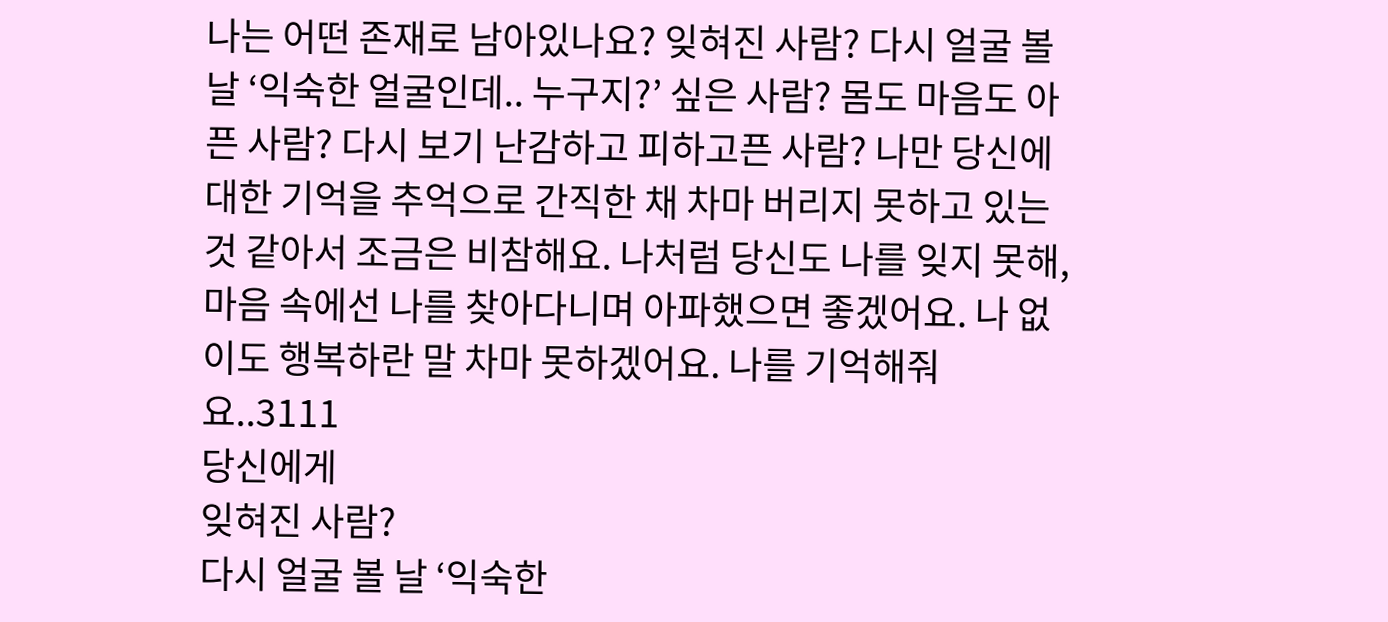나는 어떤 존재로 남아있나요? 잊혀진 사람? 다시 얼굴 볼 날 ‘익숙한 얼굴인데.. 누구지?’ 싶은 사람? 몸도 마음도 아픈 사람? 다시 보기 난감하고 피하고픈 사람? 나만 당신에 대한 기억을 추억으로 간직한 채 차마 버리지 못하고 있는 것 같아서 조금은 비참해요. 나처럼 당신도 나를 잊지 못해, 마음 속에선 나를 찾아다니며 아파했으면 좋겠어요. 나 없이도 행복하란 말 차마 못하겠어요. 나를 기억해줘요..3111
당신에게
잊혀진 사람?
다시 얼굴 볼 날 ‘익숙한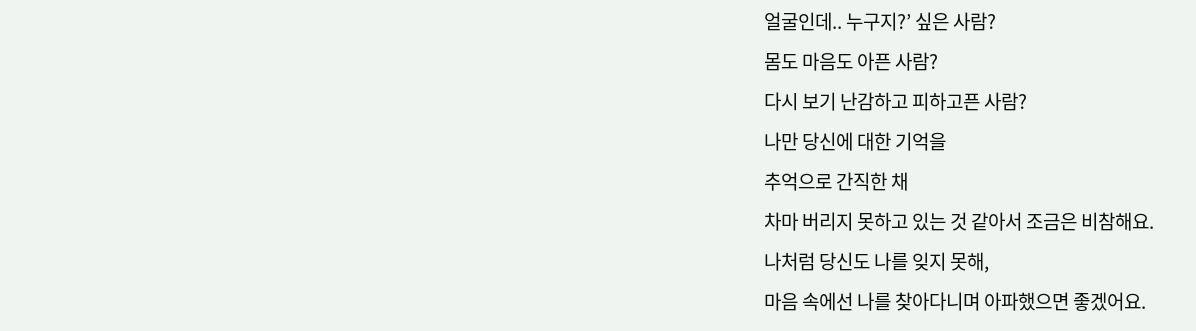얼굴인데.. 누구지?’ 싶은 사람?
몸도 마음도 아픈 사람?
다시 보기 난감하고 피하고픈 사람?
나만 당신에 대한 기억을
추억으로 간직한 채
차마 버리지 못하고 있는 것 같아서 조금은 비참해요.
나처럼 당신도 나를 잊지 못해,
마음 속에선 나를 찾아다니며 아파했으면 좋겠어요.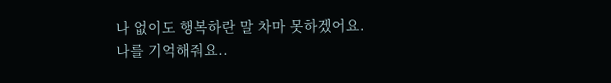나 없이도 행복하란 말 차마 못하겠어요.
나를 기억해줘요..